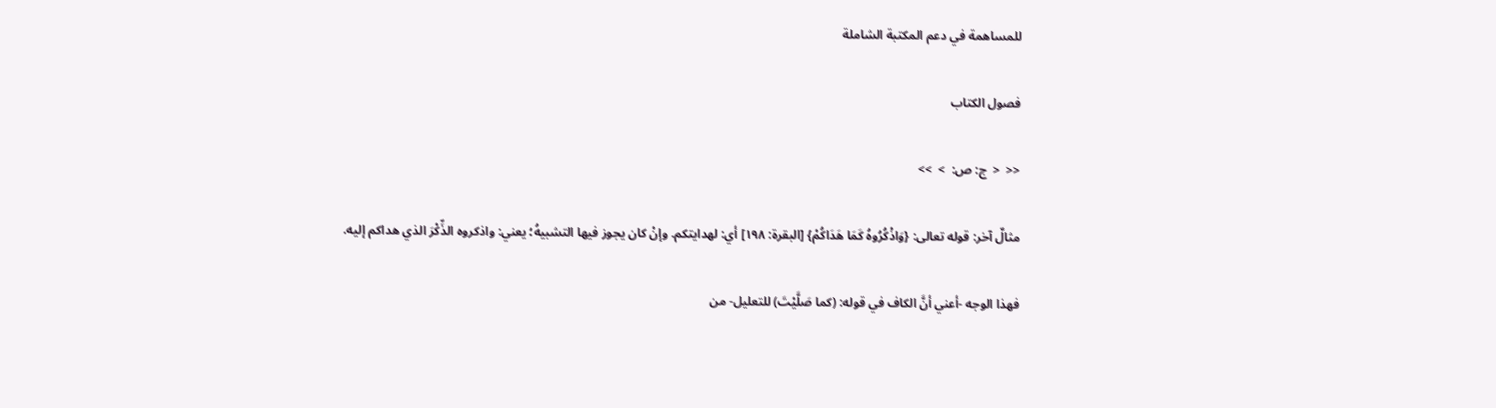للمساهمة في دعم المكتبة الشاملة

فصول الكتاب

<<  <  ج: ص:  >  >>

مثالٌ آخر: قوله تعالى: {وَاذْكُرُوهُ كَمَا هَدَاكُمْ} [البقرة: ١٩٨] أي: لهدايتكم. وإنْ كان يجوز فيها التشبيهُ؛ يعني: واذكروه الذِّكْرَ الذي هداكم إليه.

فهذا الوجه -أعني أنَّ الكاف في قوله: (كما صَلَّيْتَ) للتعليل- من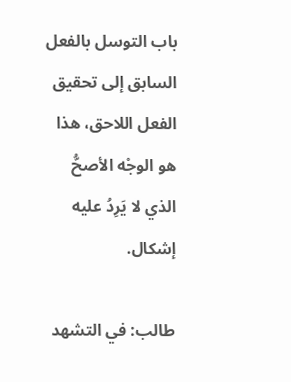باب التوسل بالفعل السابق إلى تحقيق الفعل اللاحق، هذا هو الوجْه الأصحُّ الذي لا يَرِدُ عليه إشكال.

طالب: في التشهد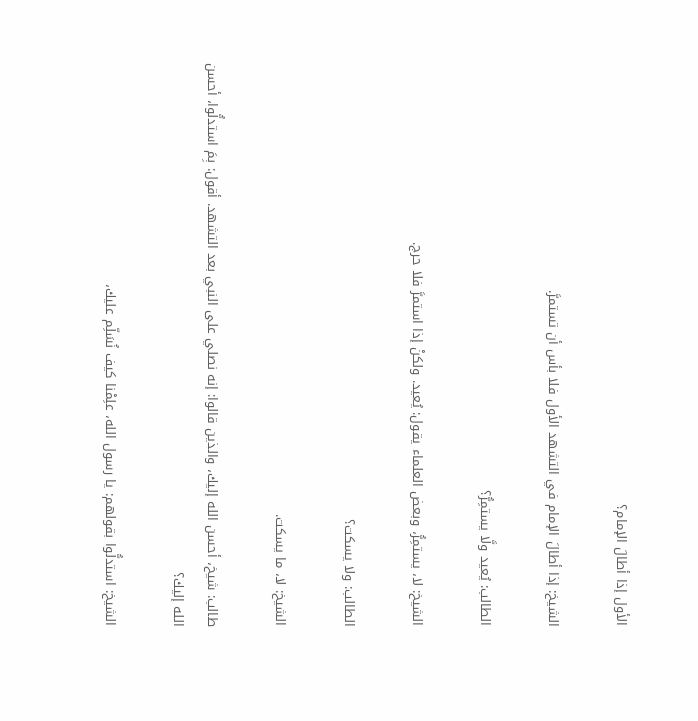الأول إذا أطالَ الإمام؟

الشيخ: إذا أطالَ الإمام في التشهد الأول فلا بأس أن تستمرَّ.

الطالب: يُعيد ولَّا يستمِرُّ؟

الشيخ: لا، يستمِرُّ، وبعض العلماء يقول: يُعيد. ولكنْ إذا استمرَّ فلا حرج.

الطالب: ولا يسكت؟

الشيخ: لا، ما يسكت.

طالب: شيخ، أحسن الله إليك، والذين قالوا: إنه نصلي على النبي بعد التشهد. أقول: بِمَ استدلُّوا، أحسن الله إليك؟

الشيخ: استدلُّوا بقولهم: يا رسول الله، علِمْنا كيف نُسَلِّم عليك،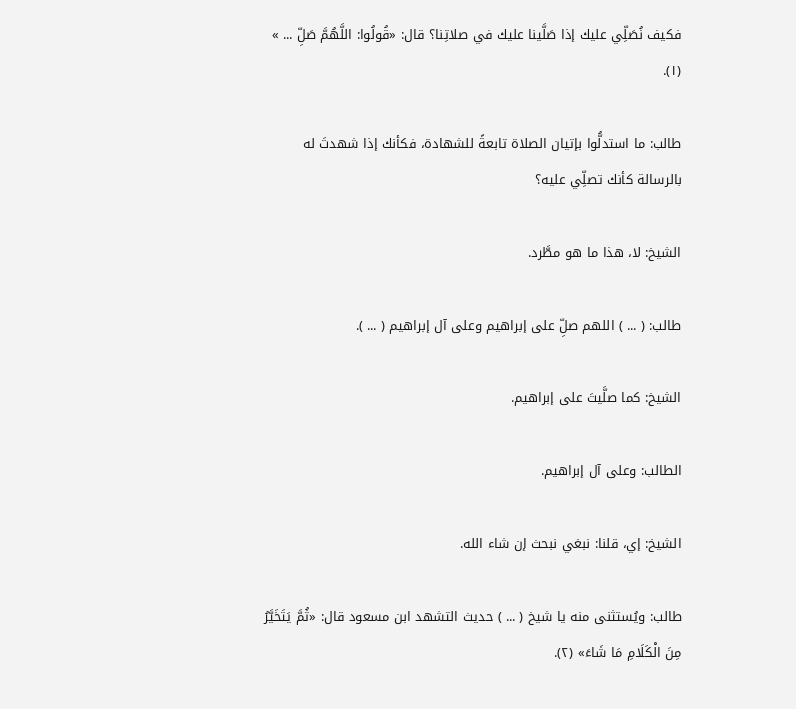فكيف نُصَلِّي عليك إذا صَلَّينا عليك في صلاتِنا؟ قال: «قُولُوا: اللَّهُمَّ صَلِّ ... » (١).

طالب: ما استدلُّوا بإتيان الصلاة تابعةً للشهادة، فكأنك إذا شهدتَ له بالرسالة كأنك تصلِّي عليه؟

الشيخ: لا، هذا ما هو مطَّرد.

طالب: ( ... ) اللهم صلِّ على إبراهيم وعلى آل إبراهيم ( ... ).

الشيخ: كما صلَّيتَ على إبراهيم.

الطالب: وعلى آل إبراهيم.

الشيخ: إي، قلنا: نبغي نبحث إن شاء الله.

طالب: ويُستثنى منه يا شيخ ( ... ) حديث التشهد ابن مسعود قال: «ثُمَّ يَتَخَيَّرُ مِنَ الْكَلَامِ مَا شَاءَ» (٢).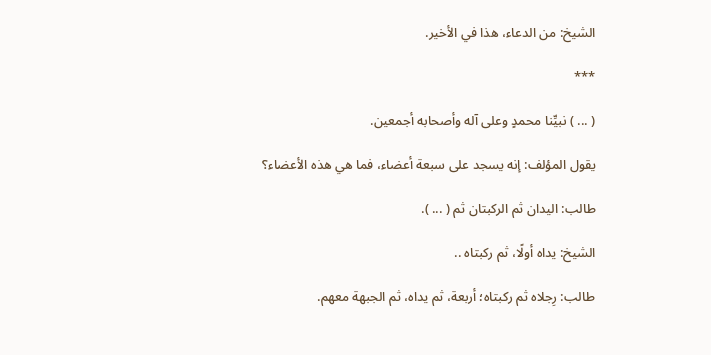الشيخ: من الدعاء، هذا في الأخير.

***

( ... ) نبيِّنا محمدٍ وعلى آله وأصحابه أجمعين.

يقول المؤلف: إنه يسجد على سبعة أعضاء، فما هي هذه الأعضاء؟

طالب: اليدان ثم الركبتان ثم ( ... ).

الشيخ: يداه أولًا، ثم ركبتاه ..

طالب: رِجلاه ثم ركبتاه؛ أربعة، ثم يداه، ثم الجبهة معهم.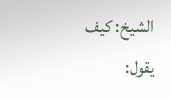الشيخ: كيف يقول: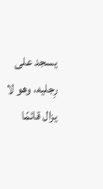يسجد على رِجليه، وهو لا يزال قائمًا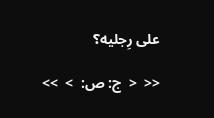على رِجليه؟

<<  <  ج: ص:  >  >>